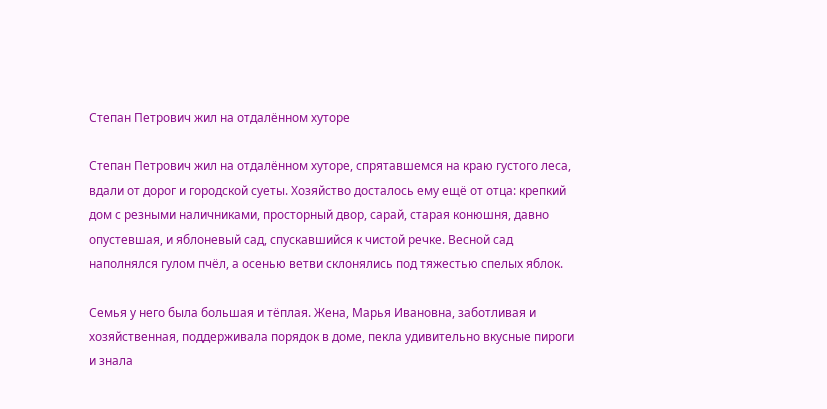Степан Петрович жил на отдалённом хуторе

Степан Петрович жил на отдалённом хуторе, спрятавшемся на краю густого леса, вдали от дорог и городской суеты. Хозяйство досталось ему ещё от отца: крепкий дом с резными наличниками, просторный двор, сарай, старая конюшня, давно опустевшая, и яблоневый сад, спускавшийся к чистой речке. Весной сад наполнялся гулом пчёл, а осенью ветви склонялись под тяжестью спелых яблок.

Семья у него была большая и тёплая. Жена, Марья Ивановна, заботливая и хозяйственная, поддерживала порядок в доме, пекла удивительно вкусные пироги и знала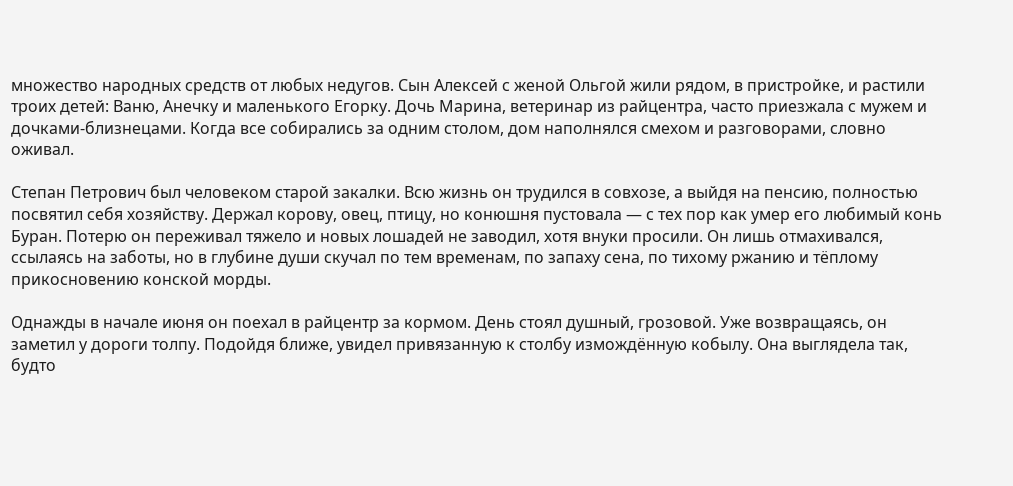множество народных средств от любых недугов. Сын Алексей с женой Ольгой жили рядом, в пристройке, и растили троих детей: Ваню, Анечку и маленького Егорку. Дочь Марина, ветеринар из райцентра, часто приезжала с мужем и дочками-близнецами. Когда все собирались за одним столом, дом наполнялся смехом и разговорами, словно оживал.

Степан Петрович был человеком старой закалки. Всю жизнь он трудился в совхозе, а выйдя на пенсию, полностью посвятил себя хозяйству. Держал корову, овец, птицу, но конюшня пустовала — с тех пор как умер его любимый конь Буран. Потерю он переживал тяжело и новых лошадей не заводил, хотя внуки просили. Он лишь отмахивался, ссылаясь на заботы, но в глубине души скучал по тем временам, по запаху сена, по тихому ржанию и тёплому прикосновению конской морды.

Однажды в начале июня он поехал в райцентр за кормом. День стоял душный, грозовой. Уже возвращаясь, он заметил у дороги толпу. Подойдя ближе, увидел привязанную к столбу измождённую кобылу. Она выглядела так, будто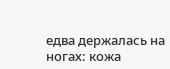едва держалась на ногах: кожа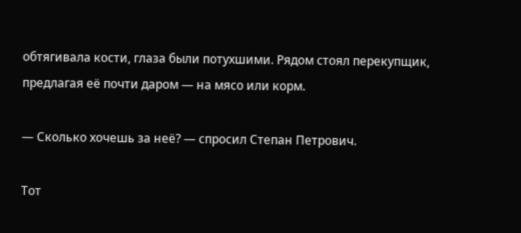обтягивала кости, глаза были потухшими. Рядом стоял перекупщик, предлагая её почти даром — на мясо или корм.

— Сколько хочешь за неё? — спросил Степан Петрович.

Тот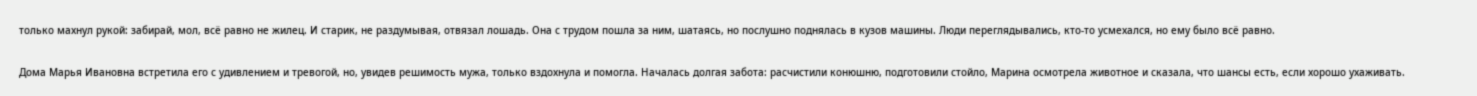только махнул рукой: забирай, мол, всё равно не жилец. И старик, не раздумывая, отвязал лошадь. Она с трудом пошла за ним, шатаясь, но послушно поднялась в кузов машины. Люди переглядывались, кто-то усмехался, но ему было всё равно.

Дома Марья Ивановна встретила его с удивлением и тревогой, но, увидев решимость мужа, только вздохнула и помогла. Началась долгая забота: расчистили конюшню, подготовили стойло, Марина осмотрела животное и сказала, что шансы есть, если хорошо ухаживать.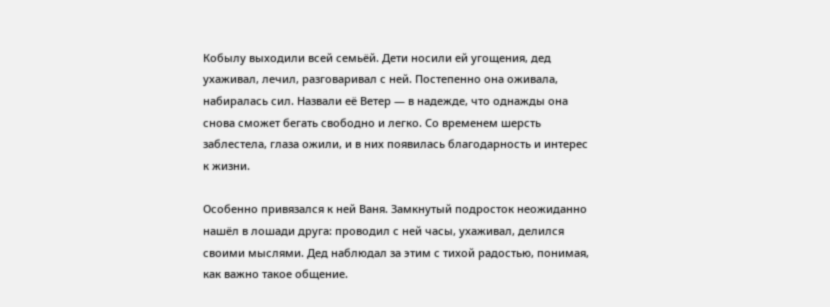Кобылу выходили всей семьёй. Дети носили ей угощения, дед ухаживал, лечил, разговаривал с ней. Постепенно она оживала, набиралась сил. Назвали её Ветер — в надежде, что однажды она снова сможет бегать свободно и легко. Со временем шерсть заблестела, глаза ожили, и в них появилась благодарность и интерес к жизни.

Особенно привязался к ней Ваня. Замкнутый подросток неожиданно нашёл в лошади друга: проводил с ней часы, ухаживал, делился своими мыслями. Дед наблюдал за этим с тихой радостью, понимая, как важно такое общение.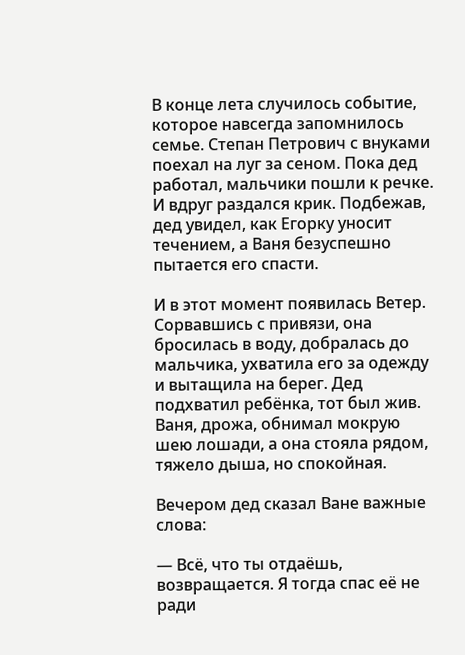В конце лета случилось событие, которое навсегда запомнилось семье. Степан Петрович с внуками поехал на луг за сеном. Пока дед работал, мальчики пошли к речке. И вдруг раздался крик. Подбежав, дед увидел, как Егорку уносит течением, а Ваня безуспешно пытается его спасти.

И в этот момент появилась Ветер. Сорвавшись с привязи, она бросилась в воду, добралась до мальчика, ухватила его за одежду и вытащила на берег. Дед подхватил ребёнка, тот был жив. Ваня, дрожа, обнимал мокрую шею лошади, а она стояла рядом, тяжело дыша, но спокойная.

Вечером дед сказал Ване важные слова:

— Всё, что ты отдаёшь, возвращается. Я тогда спас её не ради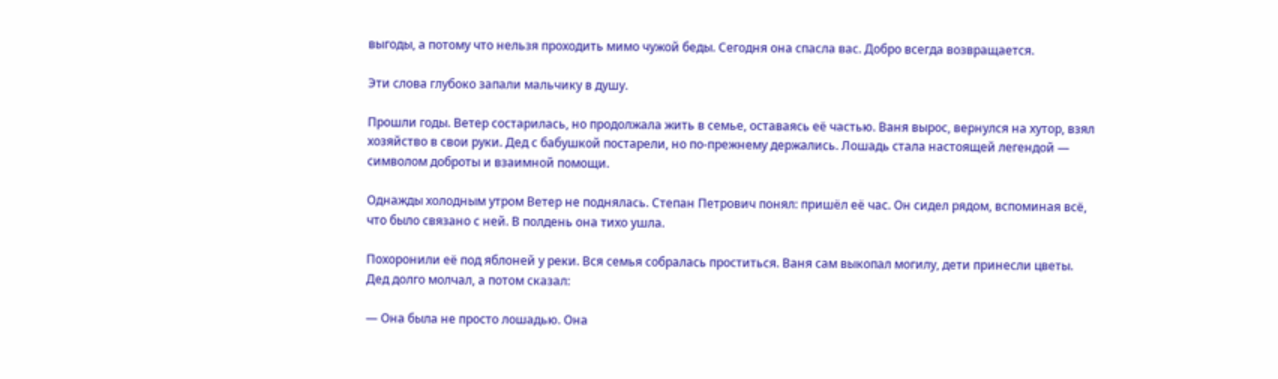выгоды, а потому что нельзя проходить мимо чужой беды. Сегодня она спасла вас. Добро всегда возвращается.

Эти слова глубоко запали мальчику в душу.

Прошли годы. Ветер состарилась, но продолжала жить в семье, оставаясь её частью. Ваня вырос, вернулся на хутор, взял хозяйство в свои руки. Дед с бабушкой постарели, но по-прежнему держались. Лошадь стала настоящей легендой — символом доброты и взаимной помощи.

Однажды холодным утром Ветер не поднялась. Степан Петрович понял: пришёл её час. Он сидел рядом, вспоминая всё, что было связано с ней. В полдень она тихо ушла.

Похоронили её под яблоней у реки. Вся семья собралась проститься. Ваня сам выкопал могилу, дети принесли цветы. Дед долго молчал, а потом сказал:

— Она была не просто лошадью. Она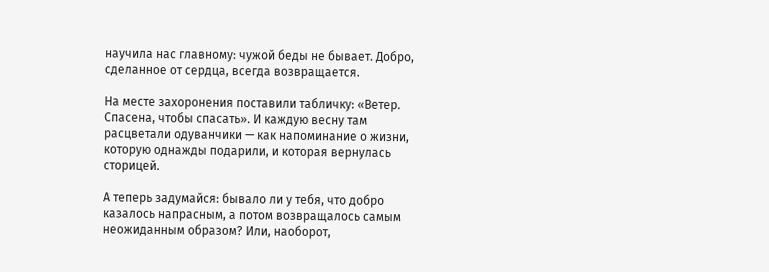научила нас главному: чужой беды не бывает. Добро, сделанное от сердца, всегда возвращается.

На месте захоронения поставили табличку: «Ветер. Спасена, чтобы спасать». И каждую весну там расцветали одуванчики — как напоминание о жизни, которую однажды подарили, и которая вернулась сторицей.

А теперь задумайся: бывало ли у тебя, что добро казалось напрасным, а потом возвращалось самым неожиданным образом? Или, наоборот,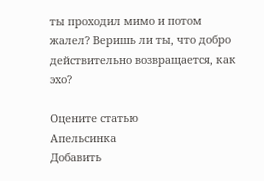ты проходил мимо и потом жалел? Веришь ли ты, что добро действительно возвращается, как эхо?

Оцените статью
Апельсинка
Добавить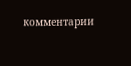комментарии